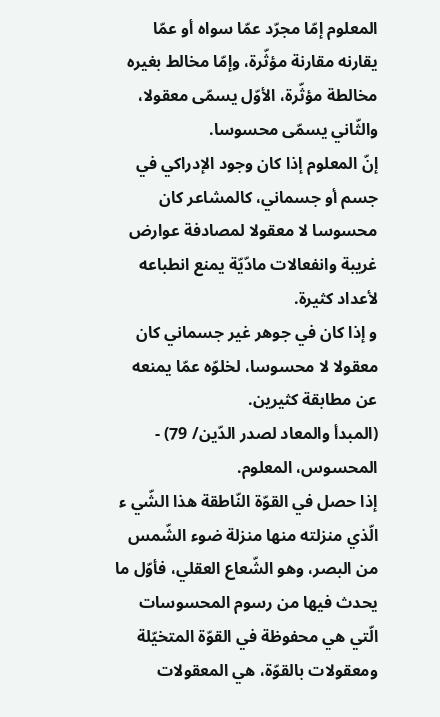المعلوم إمّا مجرّد عمّا سواه أو عمّا يقارنه مقارنة مؤثّرة، وإمّا مخالط بغيره مخالطة مؤثّرة، الأوّل يسمّى معقولا، والثّاني يسمّى محسوسا.
إنّ المعلوم إذا كان وجود الإدراكي في جسم أو جسماني، كالمشاعر كان محسوسا لا معقولا لمصادفة عوارض غريبة وانفعالات مادّيّة يمنع انطباعه لأعداد كثيرة.
و إذا كان في جوهر غير جسماني كان معقولا لا محسوسا، لخلوّه عمّا يمنعه عن مطابقة كثيرين.
(المبدأ والمعاد لصدر الدّين/ 79) - المحسوس، المعلوم.
إذا حصل في القوّة النّاطقة هذا الشّي ء الّذي منزلته منها منزلة ضوء الشّمس من البصر، وهو الشّعاع العقلي، فأوّل ما يحدث فيها من رسوم المحسوسات الّتي هي محفوظة في القوّة المتخيّلة ومعقولات بالقوّة، هي المعقولات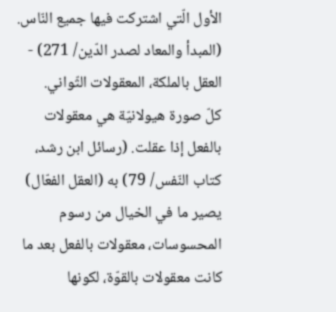الأول الّتي اشتركت فيها جميع النّاس.
(المبدأ والمعاد لصدر الدّين/ 271) - العقل بالملكة، المعقولات الثّواني.
كلّ صورة هيولانيّة هي معقولات بالفعل إذا عقلت. (رسائل ابن رشد، كتاب النّفس/ 79) به (العقل الفعّال) يصير ما في الخيال من رسوم المحسوسات، معقولات بالفعل بعد ما كانت معقولات بالقوّة، لكونها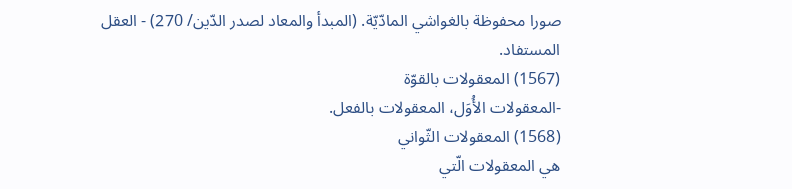صورا محفوظة بالغواشي المادّيّة. (المبدأ والمعاد لصدر الدّين/ 270) - العقل المستفاد.
(1567) المعقولات بالقوّة
-المعقولات الأُوَل، المعقولات بالفعل.
(1568) المعقولات الثّواني
هي المعقولات الّتي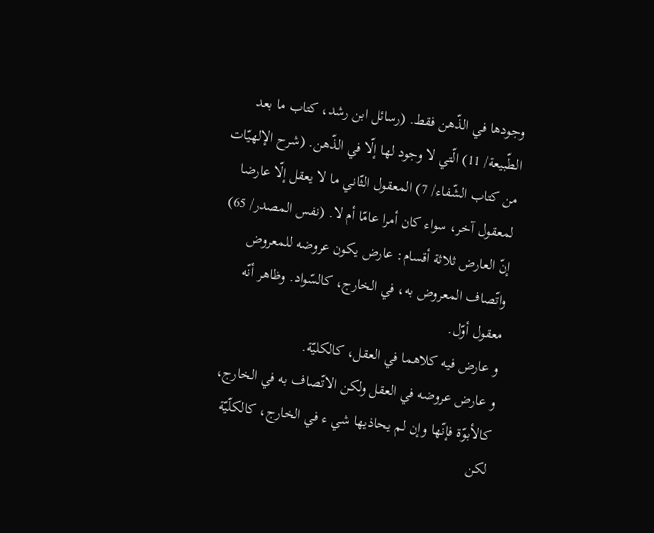وجودها في الذّهن فقط. (رسائل ابن رشد، كتاب ما بعد الطّبيعة/ 11) الّتي لا وجود لها إلّا في الذّهن. (شرح الإلهيّات من كتاب الشّفاء/ 7) المعقول الثّاني ما لا يعقل إلّا عارضا لمعقول آخر، سواء كان أمرا عامّا أم لا. (نفس المصدر/ 65) إنّ العارض ثلاثة أقسام: عارض يكون عروضه للمعروض واتّصاف المعروض به، في الخارج، كالسّواد. وظاهر أنّه معقول أوّل.
و عارض فيه كلاهما في العقل، كالكليّة.
و عارض عروضه في العقل ولكن الاتّصاف به في الخارج، كالأبوّة فإنّها وإن لم يحاذيها شي ء في الخارج، كالكلّيّة لكن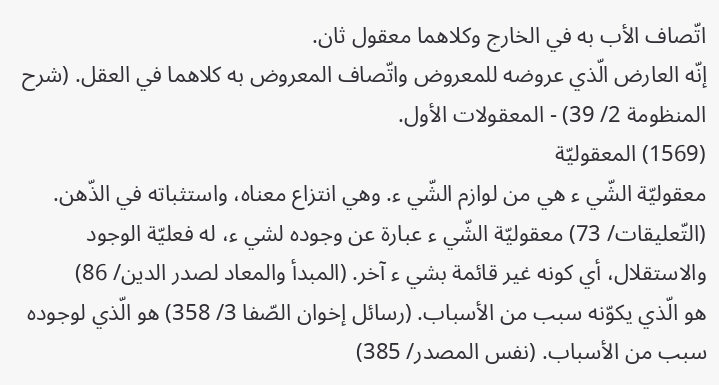اتّصاف الأب به في الخارج وكلاهما معقول ثان.
إنّه العارض الّذي عروضه للمعروض واتّصاف المعروض به كلاهما في العقل. (شرح المنظومة 2/ 39) - المعقولات الأول.
(1569) المعقوليّة
معقوليّة الشّي ء هي من لوازم الشّي ء. وهي انتزاع معناه، واستثباته في الذّهن. (التّعليقات/ 73) معقوليّة الشّي ء عبارة عن وجوده لشي ء، له فعليّة الوجود والاستقلال، أي كونه غير قائمة بشي ء آخر. (المبدأ والمعاد لصدر الدين/ 86)
هو الّذي يكوّنه سبب من الأسباب. (رسائل إخوان الصّفا 3/ 358) هو الّذي لوجوده سبب من الأسباب. (نفس المصدر/ 385)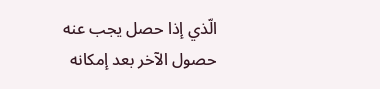الّذي إذا حصل يجب عنه حصول الآخر بعد إمكانه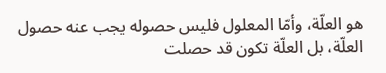هو العلّة، وأمّا المعلول فليس حصوله يجب عنه حصول العلّة، بل العلّة تكون قد حصلت